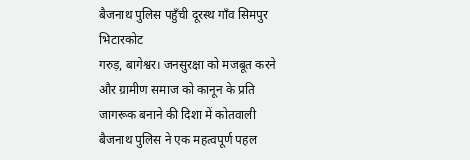बैजनाथ पुलिस पहुँची दूरस्थ गाँव सिमपुर भिटारकोट
गरुड़, बागेश्वर। जनसुरक्षा को मजबूत करने और ग्रामीण समाज को कानून के प्रति जागरूक बनाने की दिशा में कोतवाली बैजनाथ पुलिस ने एक महत्वपूर्ण पहल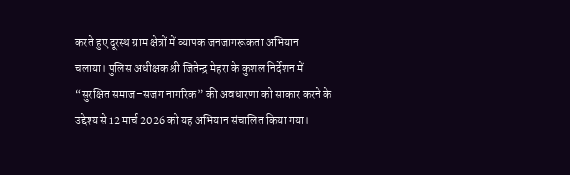करते हुए दूरस्थ ग्राम क्षेत्रों में व्यापक जनजागरूकता अभियान चलाया। पुलिस अधीक्षक श्री जितेन्द्र मेहरा के कुशल निर्देशन में “सुरक्षित समाज–सजग नागरिक” की अवधारणा को साकार करने के उद्देश्य से 12 मार्च 2026 को यह अभियान संचालित किया गया।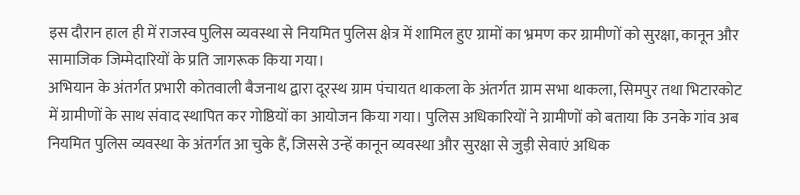इस दौरान हाल ही में राजस्व पुलिस व्यवस्था से नियमित पुलिस क्षेत्र में शामिल हुए ग्रामों का भ्रमण कर ग्रामीणों को सुरक्षा, कानून और सामाजिक जिम्मेदारियों के प्रति जागरूक किया गया।
अभियान के अंतर्गत प्रभारी कोतवाली बैजनाथ द्वारा दूरस्थ ग्राम पंचायत थाकला के अंतर्गत ग्राम सभा थाकला, सिमपुर तथा भिटारकोट में ग्रामीणों के साथ संवाद स्थापित कर गोष्ठियों का आयोजन किया गया। पुलिस अधिकारियों ने ग्रामीणों को बताया कि उनके गांव अब नियमित पुलिस व्यवस्था के अंतर्गत आ चुके हैं, जिससे उन्हें कानून व्यवस्था और सुरक्षा से जुड़ी सेवाएं अधिक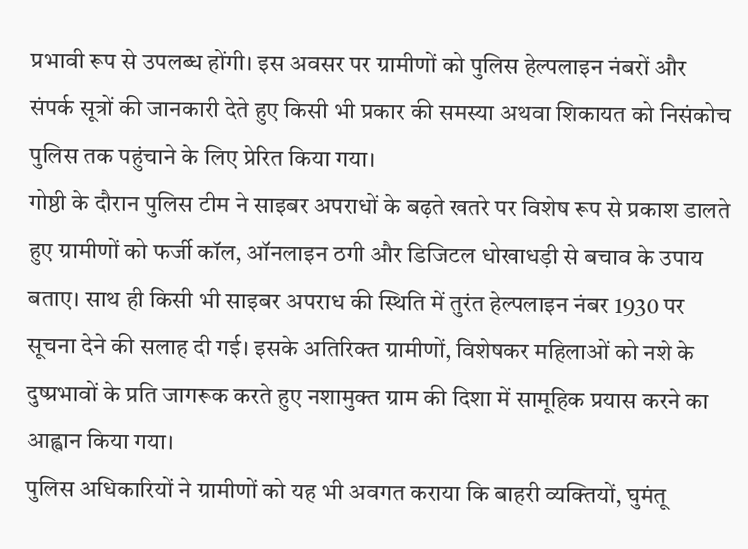प्रभावी रूप से उपलब्ध होंगी। इस अवसर पर ग्रामीणों को पुलिस हेल्पलाइन नंबरों और संपर्क सूत्रों की जानकारी देते हुए किसी भी प्रकार की समस्या अथवा शिकायत को निसंकोच पुलिस तक पहुंचाने के लिए प्रेरित किया गया।
गोष्ठी के दौरान पुलिस टीम ने साइबर अपराधों के बढ़ते खतरे पर विशेष रूप से प्रकाश डालते हुए ग्रामीणों को फर्जी कॉल, ऑनलाइन ठगी और डिजिटल धोखाधड़ी से बचाव के उपाय बताए। साथ ही किसी भी साइबर अपराध की स्थिति में तुरंत हेल्पलाइन नंबर 1930 पर सूचना देने की सलाह दी गई। इसके अतिरिक्त ग्रामीणों, विशेषकर महिलाओं को नशे के दुष्प्रभावों के प्रति जागरूक करते हुए नशामुक्त ग्राम की दिशा में सामूहिक प्रयास करने का आह्वान किया गया।
पुलिस अधिकारियों ने ग्रामीणों को यह भी अवगत कराया कि बाहरी व्यक्तियों, घुमंतू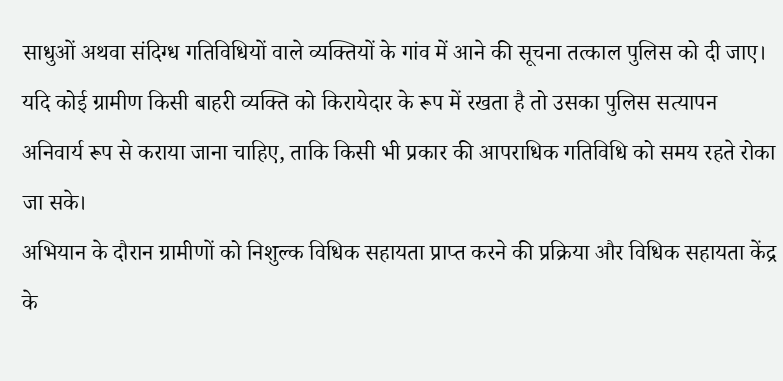साधुओं अथवा संदिग्ध गतिविधियों वाले व्यक्तियों के गांव में आने की सूचना तत्काल पुलिस को दी जाए। यदि कोई ग्रामीण किसी बाहरी व्यक्ति को किरायेदार के रूप में रखता है तो उसका पुलिस सत्यापन अनिवार्य रूप से कराया जाना चाहिए, ताकि किसी भी प्रकार की आपराधिक गतिविधि को समय रहते रोका जा सके।
अभियान के दौरान ग्रामीणों को निशुल्क विधिक सहायता प्राप्त करने की प्रक्रिया और विधिक सहायता केंद्र के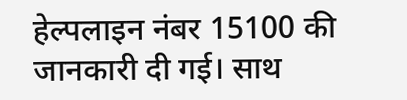हेल्पलाइन नंबर 15100 की जानकारी दी गई। साथ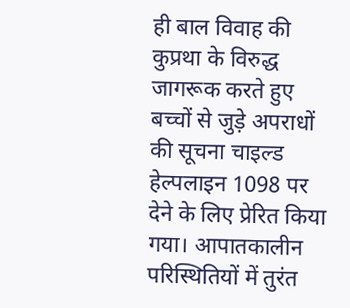ही बाल विवाह की कुप्रथा के विरुद्ध जागरूक करते हुए बच्चों से जुड़े अपराधों की सूचना चाइल्ड हेल्पलाइन 1098 पर देने के लिए प्रेरित किया गया। आपातकालीन परिस्थितियों में तुरंत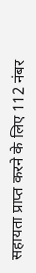सहायता प्राप्त करने के लिए 112 नंबर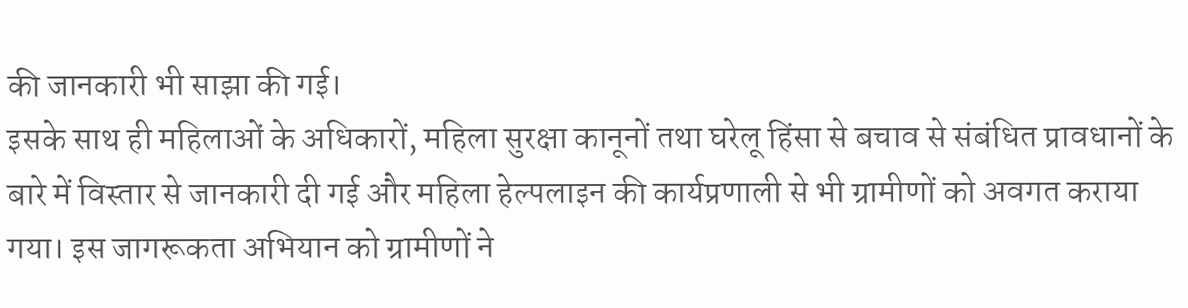की जानकारी भी साझा की गई।
इसके साथ ही महिलाओं के अधिकारों, महिला सुरक्षा कानूनों तथा घरेलू हिंसा से बचाव से संबंधित प्रावधानों के बारे में विस्तार से जानकारी दी गई और महिला हेल्पलाइन की कार्यप्रणाली से भी ग्रामीणों को अवगत कराया गया। इस जागरूकता अभियान को ग्रामीणों ने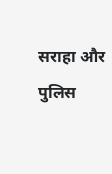सराहा और पुलिस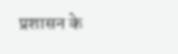प्रशासन के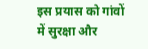इस प्रयास को गांवों में सुरक्षा और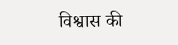विश्वास की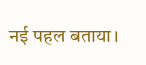नई पहल बताया।